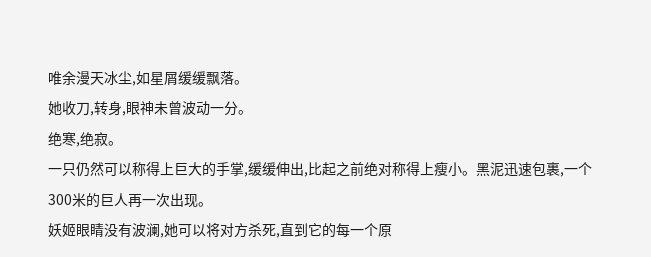唯余漫天冰尘,如星屑缓缓飘落。
她收刀,转身,眼神未曾波动一分。
绝寒,绝寂。
一只仍然可以称得上巨大的手掌,缓缓伸出,比起之前绝对称得上瘦小。黑泥迅速包裹,一个300米的巨人再一次出现。
妖姬眼睛没有波澜,她可以将对方杀死,直到它的每一个原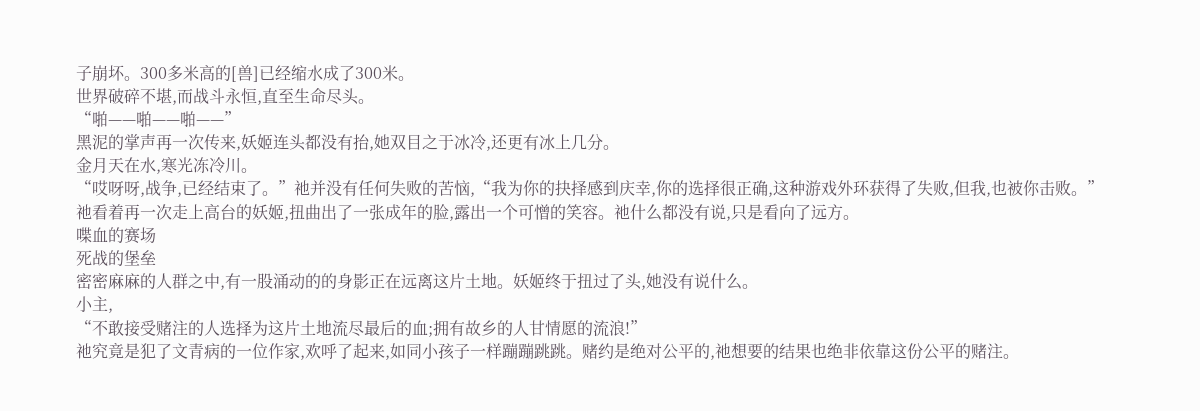子崩坏。300多米高的[兽]已经缩水成了300米。
世界破碎不堪,而战斗永恒,直至生命尽头。
“啪——啪——啪——”
黑泥的掌声再一次传来,妖姬连头都没有抬,她双目之于冰冷,还更有冰上几分。
金月天在水,寒光冻冷川。
“哎呀呀,战争,已经结束了。”祂并没有任何失败的苦恼,“我为你的抉择感到庆幸,你的选择很正确,这种游戏外环获得了失败,但我,也被你击败。”
祂看着再一次走上高台的妖姬,扭曲出了一张成年的脸,露出一个可憎的笑容。祂什么都没有说,只是看向了远方。
喋血的赛场
死战的堡垒
密密麻麻的人群之中,有一股涌动的的身影正在远离这片土地。妖姬终于扭过了头,她没有说什么。
小主,
“不敢接受赌注的人选择为这片土地流尽最后的血;拥有故乡的人甘情愿的流浪!”
祂究竟是犯了文青病的一位作家,欢呼了起来,如同小孩子一样蹦蹦跳跳。赌约是绝对公平的,祂想要的结果也绝非依靠这份公平的赌注。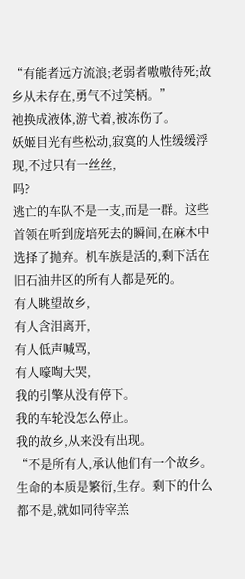“有能者远方流浪;老弱者嗷嗷待死;故乡从未存在,勇气不过笑柄。”
祂换成液体,游弋着,被冻伤了。
妖姬目光有些松动,寂寞的人性缓缓浮现,不过只有一丝丝,
吗?
逃亡的车队不是一支,而是一群。这些首领在听到庞培死去的瞬间,在麻木中选择了抛弃。机车族是活的,剩下活在旧石油井区的所有人都是死的。
有人眺望故乡,
有人含泪离开,
有人低声喊骂,
有人嚎啕大哭,
我的引擎从没有停下。
我的车轮没怎么停止。
我的故乡,从来没有出现。
“不是所有人,承认他们有一个故乡。生命的本质是繁衍,生存。剩下的什么都不是,就如同待宰羔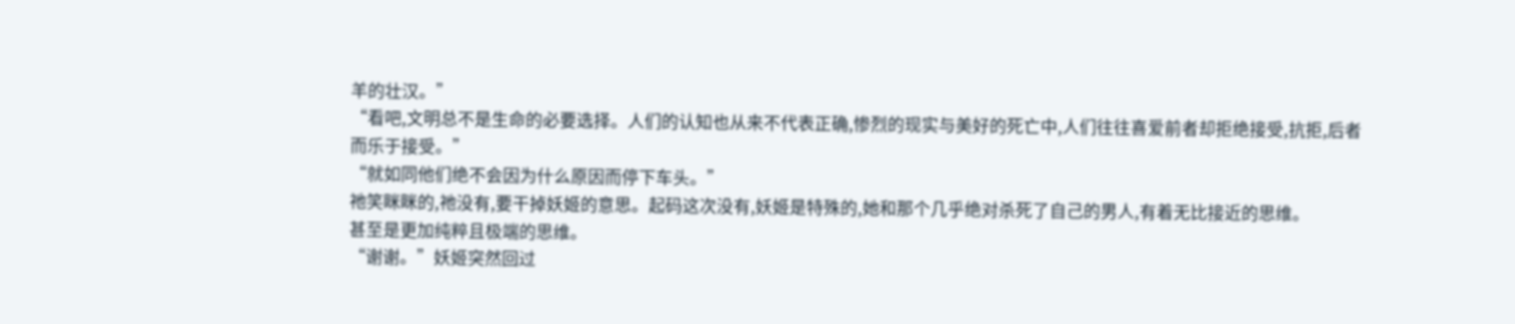羊的壮汉。”
“看吧,文明总不是生命的必要选择。人们的认知也从来不代表正确,惨烈的现实与美好的死亡中,人们往往喜爱前者却拒绝接受,抗拒,后者而乐于接受。”
“就如同他们绝不会因为什么原因而停下车头。”
祂笑眯眯的,祂没有,要干掉妖姬的意思。起码这次没有,妖姬是特殊的,她和那个几乎绝对杀死了自己的男人,有着无比接近的思维。
甚至是更加纯粹且极端的思维。
“谢谢。”妖姬突然回过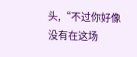头,“不过你好像没有在这场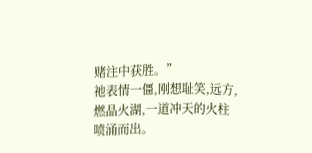赌注中获胜。”
祂表情一僵,刚想耻笑,远方,燃晶火湖,一道冲天的火柱喷涌而出。